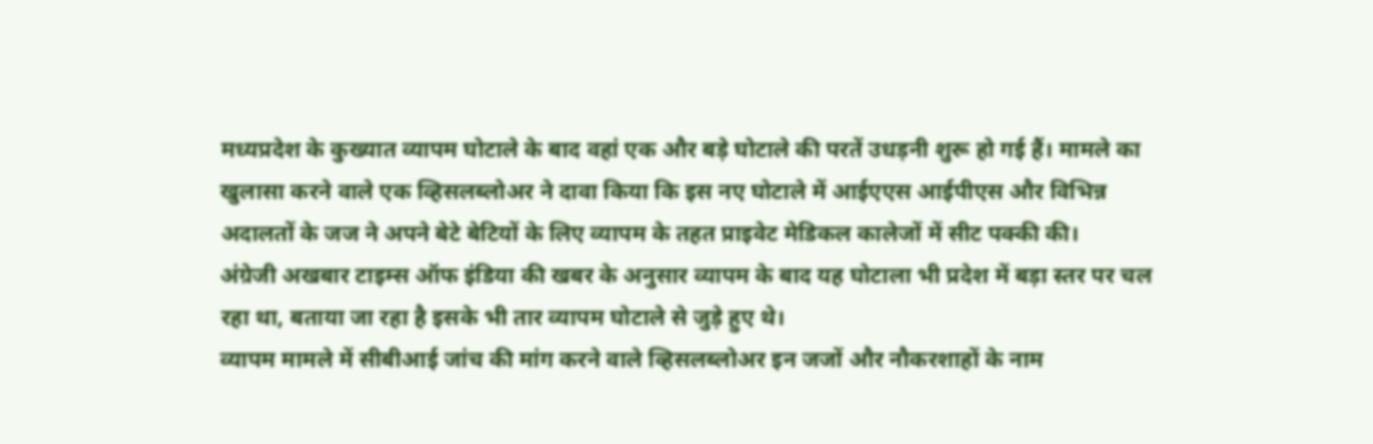मध्यप्रदेश के कुख्यात व्यापम घोटाले के बाद वहां एक और बड़े घोटाले की परतें उधड़नी शुरू हो गई हैं। मामले का खुलासा करने वाले एक व्हिसलब्लोअर ने दावा किया कि इस नए घोटाले में आईएएस आईपीएस और विभिन्न अदालतों के जज ने अपने बेटे बेटियों के लिए व्यापम के तहत प्राइवेट मेडिकल कालेजों में सीट पक्की की।
अंग्रेजी अखबार टाइम्स ऑफ इंडिया की खबर के अनुसार व्यापम के बाद यह घोटाला भी प्रदेश में बड़ा स्तर पर चल रहा था, बताया जा रहा है इसके भी तार व्यापम घोटाले से जुड़े हुए थे।
व्यापम मामले में सीबीआई जांच की मांग करने वाले व्हिसलब्लोअर इन जजों और नौकरशाहों के नाम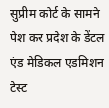सुप्रीम कोर्ट के सामने पेश कर प्रदेश के डेंटल एंड मेडिकल एडमिशन टेस्ट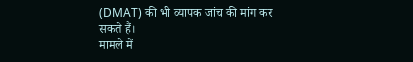(DMAT) की भी व्यापक जांच की मांग कर सकते हैं।
मामले में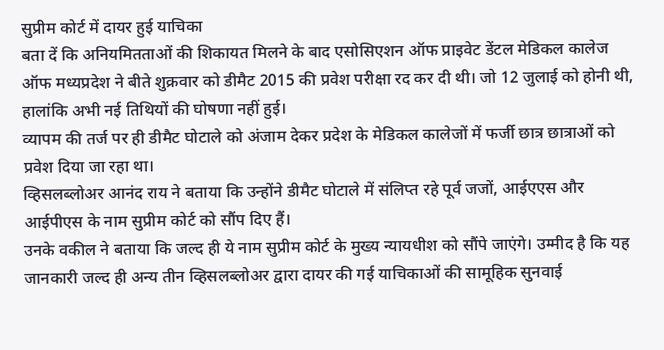सुप्रीम कोर्ट में दायर हुई याचिका
बता दें कि अनियमितताओं की शिकायत मिलने के बाद एसोसिएशन ऑफ प्राइवेट डेंटल मेडिकल कालेज ऑफ मध्यप्रदेश ने बीते शुक्रवार को डीमैट 2015 की प्रवेश परीक्षा रद कर दी थी। जो 12 जुलाई को होनी थी, हालांकि अभी नई तिथियों की घोषणा नहीं हुई।
व्यापम की तर्ज पर ही डीमैट घोटाले को अंजाम देकर प्रदेश के मेडिकल कालेजों में फर्जी छात्र छात्राओं को प्रवेश दिया जा रहा था।
व्हिसलब्लोअर आनंद राय ने बताया कि उन्होंने डीमैट घोटाले में संलिप्त रहे पूर्व जजों, आईएएस और आईपीएस के नाम सुप्रीम कोर्ट को सौंप दिए हैं।
उनके वकील ने बताया कि जल्द ही ये नाम सुप्रीम कोर्ट के मुख्य न्यायधीश को सौंपे जाएंगे। उम्मीद है कि यह जानकारी जल्द ही अन्य तीन व्हिसलब्लोअर द्वारा दायर की गई याचिकाओं की सामूहिक सुनवाई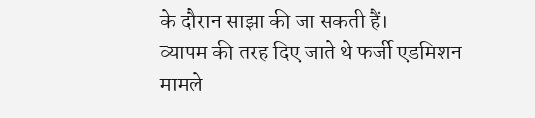के दौरान साझा की जा सकती हैं।
व्यापम की तरह दिए जाते थे फर्जी एडमिशन
मामले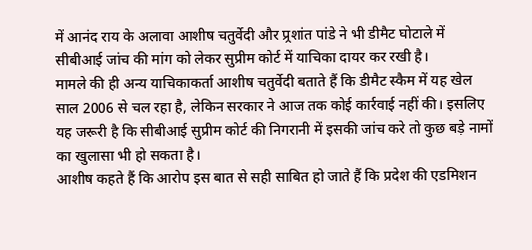में आनंद राय के अलावा आशीष चतुर्वेदी और प्र्रशांत पांडे ने भी डीमैट घोटाले में सीबीआई जांच की मांग को लेकर सुप्रीम कोर्ट में याचिका दायर कर रखी है।
मामले की ही अन्य याचिकाकर्ता आशीष चतुर्वेदी बताते हैं कि डीमैट स्कैम में यह खेल साल 2006 से चल रहा है, लेकिन सरकार ने आज तक कोई कार्रवाई नहीं की। इसलिए यह जरूरी है कि सीबीआई सुप्रीम कोर्ट की निगरानी में इसकी जांच करे तो कुछ बड़े नामों का खुलासा भी हो सकता है।
आशीष कहते हैं कि आरोप इस बात से सही साबित हो जाते हैं कि प्रदेश की एडमिशन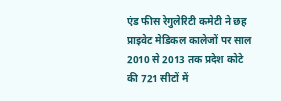एंड फीस रेगुलेरिटी कमेटी ने छह प्राइवेट मेडिकल कालेजों पर साल 2010 से 2013 तक प्रदेश कोटे की 721 सीटों में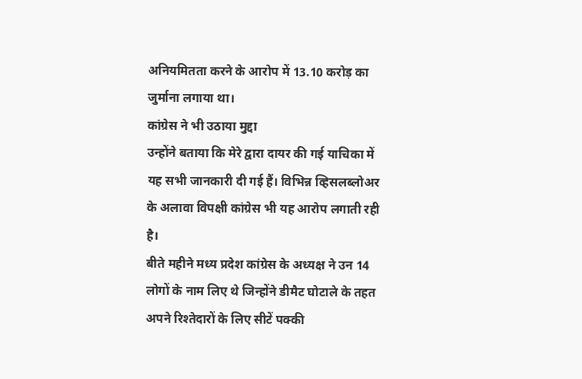अनियमितता करने के आरोप में 13.10 करोड़ का जुर्माना लगाया था।
कांग्रेस ने भी उठाया मुद्दा
उन्होंने बताया कि मेरे द्वारा दायर की गई याचिका में यह सभी जानकारी दी गई हैं। विभिन्न व्हिसलब्लोअर के अलावा विपक्षी कांग्रेस भी यह आरोप लगाती रही है।
बीते महीने मध्य प्रदेश कांग्रेस के अध्यक्ष ने उन 14 लोगों के नाम लिए थे जिन्होंने डीमैट घोटाले के तहत अपने रिश्तेदारों के लिए सीटें पक्की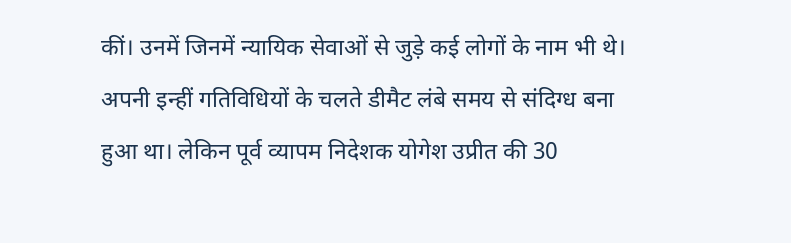कीं। उनमें जिनमें न्यायिक सेवाओं से जुड़े कई लोगों के नाम भी थे।
अपनी इन्हीं गतिविधियों के चलते डीमैट लंबे समय से संदिग्ध बना हुआ था। लेकिन पूर्व व्यापम निदेशक योगेश उप्रीत की 30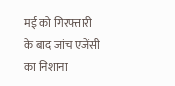मई को गिरफ्तारी के बाद जांच एजेंसी का निशाना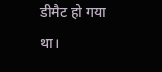डीमैट हो गया था।